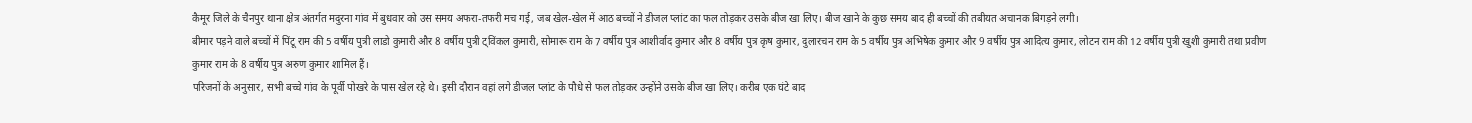कैमूर जिले के चैनपुर थाना क्षेत्र अंतर्गत मदुरना गांव में बुधवार को उस समय अफरा-तफरी मच गई, जब खेल-खेल में आठ बच्चों ने डीजल प्लांट का फल तोड़कर उसके बीज खा लिए। बीज खाने के कुछ समय बाद ही बच्चों की तबीयत अचानक बिगड़ने लगी।
बीमार पड़ने वाले बच्चों में पिंटू राम की 5 वर्षीय पुत्री लाडो कुमारी और 8 वर्षीय पुत्री ट्विंकल कुमारी, सोमारू राम के 7 वर्षीय पुत्र आशीर्वाद कुमार और 8 वर्षीय पुत्र कृष कुमार, दुलारचन राम के 5 वर्षीय पुत्र अभिषेक कुमार और 9 वर्षीय पुत्र आदित्य कुमार, लोटन राम की 12 वर्षीय पुत्री खुशी कुमारी तथा प्रवीण कुमार राम के 8 वर्षीय पुत्र अरुण कुमार शामिल हैं।
परिजनों के अनुसार, सभी बच्चे गांव के पूर्वी पोखरे के पास खेल रहे थे। इसी दौरान वहां लगे डीजल प्लांट के पौधे से फल तोड़कर उन्होंने उसके बीज खा लिए। करीब एक घंटे बाद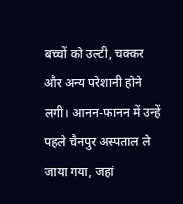बच्चों को उल्टी, चक्कर और अन्य परेशानी होने लगी। आनन-फानन में उन्हें पहले चैनपुर अस्पताल ले जाया गया, जहां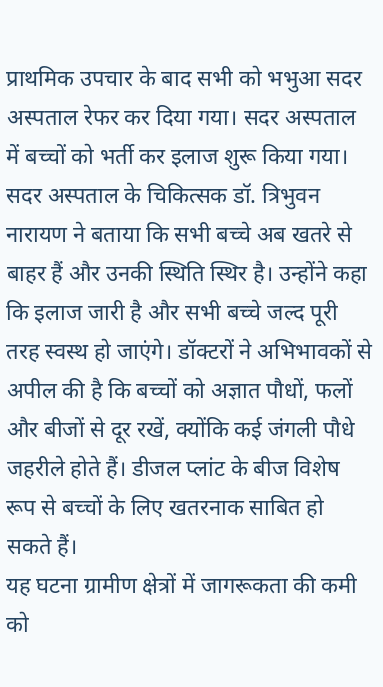प्राथमिक उपचार के बाद सभी को भभुआ सदर अस्पताल रेफर कर दिया गया। सदर अस्पताल में बच्चों को भर्ती कर इलाज शुरू किया गया।
सदर अस्पताल के चिकित्सक डॉ. त्रिभुवन नारायण ने बताया कि सभी बच्चे अब खतरे से बाहर हैं और उनकी स्थिति स्थिर है। उन्होंने कहा कि इलाज जारी है और सभी बच्चे जल्द पूरी तरह स्वस्थ हो जाएंगे। डॉक्टरों ने अभिभावकों से अपील की है कि बच्चों को अज्ञात पौधों, फलों और बीजों से दूर रखें, क्योंकि कई जंगली पौधे जहरीले होते हैं। डीजल प्लांट के बीज विशेष रूप से बच्चों के लिए खतरनाक साबित हो सकते हैं।
यह घटना ग्रामीण क्षेत्रों में जागरूकता की कमी को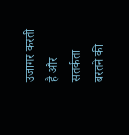उजागर करती है और सतर्कता बरतने की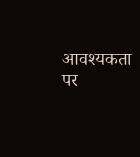आवश्यकता पर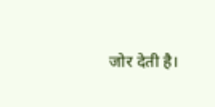जोर देती है।